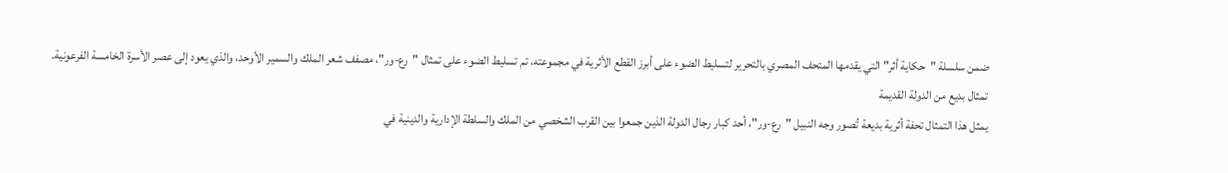ضمن سلسلة "حكاية أثر" التي يقدمها المتحف المصري بالتحرير لتسليط الضوء على أبرز القطع الأثرية في مجموعته، تم تسليط الضوء على تمثال "رع-ور"، مصفف شعر الملك والسمير الأوحد، والذي يعود إلى عصر الأسرة الخامسة الفرعونية.
تمثال بديع من الدولة القديمة
يمثل هذا التمثال تحفة أثرية بديعة تُصور وجه النبيل "رع-ور"، أحد كبار رجال الدولة الذين جمعوا بين القرب الشخصي من الملك والسلطة الإدارية والدينية في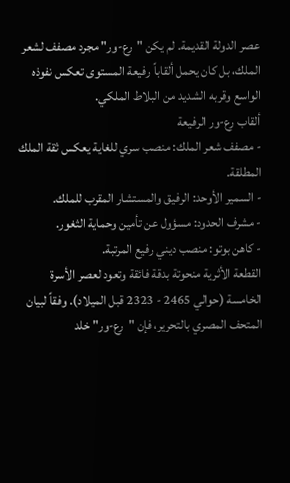عصر الدولة القديمة. لم يكن "رع-ور" مجرد مصفف لشعر الملك، بل كان يحمل ألقاباً رفيعة المستوى تعكس نفوذه الواسع وقربه الشديد من البلاط الملكي.
ألقاب رع-ور الرفيعة
- مصفف شعر الملك: منصب سري للغاية يعكس ثقة الملك المطلقة.
- السمير الأوحد: الرفيق والمستشار المقرب للملك.
- مشرف الحدود: مسؤول عن تأمين وحماية الثغور.
- كاهن بوتو: منصب ديني رفيع المرتبة.
القطعة الأثرية منحوتة بدقة فائقة وتعود لعصر الأسرة الخامسة (حوالي 2465 - 2323 قبل الميلاد). وفقاً لبيان المتحف المصري بالتحرير، فإن "رع-ور" خلد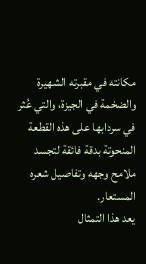مكانته في مقبرته الشهيرة والضخمة في الجيزة، والتي عُثر في سردابها على هذه القطعة المنحوتة بدقة فائقة لتجسد ملامح وجهه وتفاصيل شعره المستعار.
يعد هذا التمثال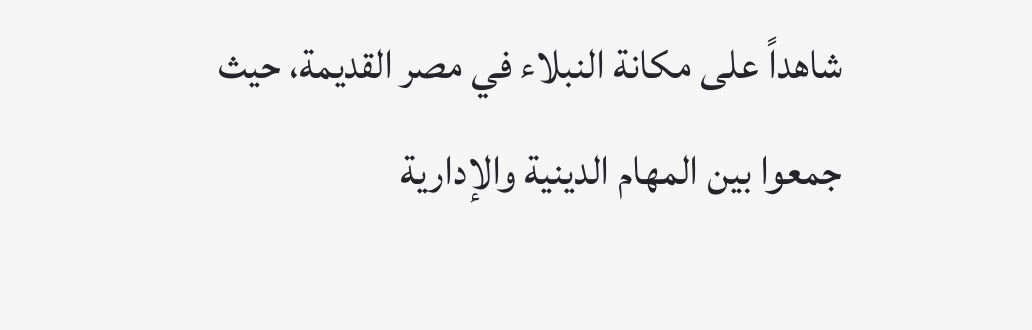شاهداً على مكانة النبلاء في مصر القديمة، حيث جمعوا بين المهام الدينية والإدارية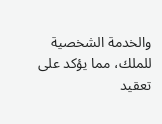والخدمة الشخصية للملك، مما يؤكد على تعقيد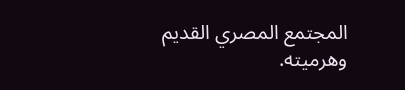المجتمع المصري القديم وهرميته.